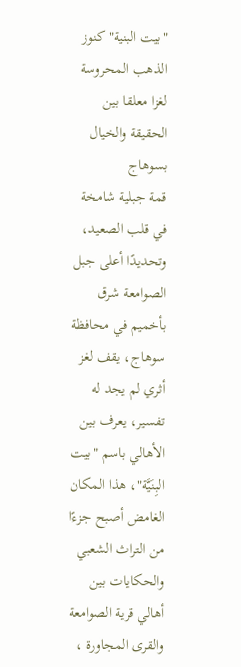"بيت البنية" كنوز الذهب المحروسة لغزا معلقا بين الحقيقة والخيال بسوهاج
قمة جبلية شامخة في قلب الصعيد، وتحديدًا أعلى جبل الصوامعة شرق بأخميم في محافظة سوهاج، يقف لغز أثري لم يجد له تفسير، يعرف بين الأهالي باسم "بيت البِنَيَّة"، هذا المكان الغامض أصبح جزءًا من التراث الشعبي والحكايات بين أهالي قرية الصوامعة والقرى المجاورة ،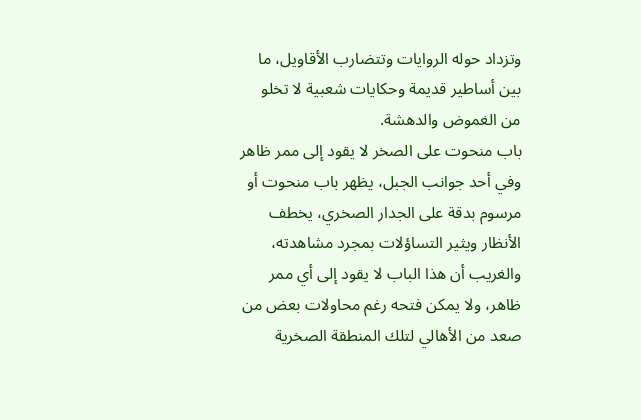وتزداد حوله الروايات وتتضارب الأقاويل، ما بين أساطير قديمة وحكايات شعبية لا تخلو من الغموض والدهشة.
باب منحوت على الصخر لا يقود إلى ممر ظاهر
وفي أحد جوانب الجبل، يظهر باب منحوت أو مرسوم بدقة على الجدار الصخري، يخطف الأنظار ويثير التساؤلات بمجرد مشاهدته، والغريب أن هذا الباب لا يقود إلى أي ممر ظاهر، ولا يمكن فتحه رغم محاولات بعض من صعد من الأهالي لتلك المنطقة الصخرية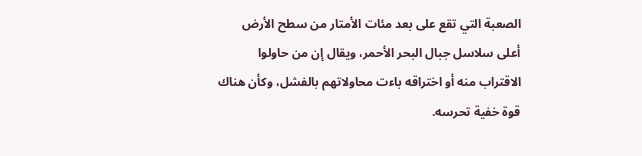الصعبة التي تقع على بعد مئات الأمتار من سطح الأرض أعلى سلاسل جبال البحر الأحمر، ويقال إن من حاولوا الاقتراب منه أو اختراقه باءت محاولاتهم بالفشل، وكأن هناك قوة خفية تحرسه.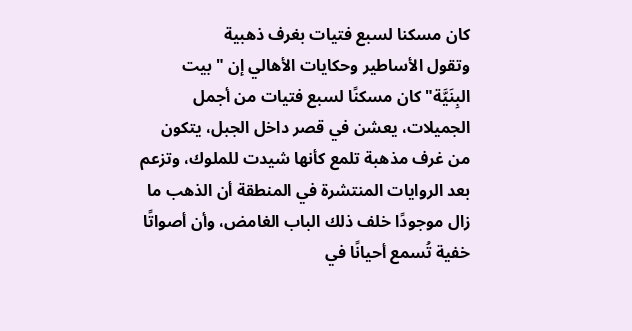كان مسكنا لسبع فتيات بغرف ذهبية
وتقول الأساطير وحكايات الأهالي إن "بيت البِنَيَّة" كان مسكنًا لسبع فتيات من أجمل الجميلات، يعشن في قصر داخل الجبل، يتكون من غرف مذهبة تلمع كأنها شيدت للملوك، وتزعم بعد الروايات المنتشرة في المنطقة أن الذهب ما زال موجودًا خلف ذلك الباب الغامض، وأن أصواتًا خفية تُسمع أحيانًا في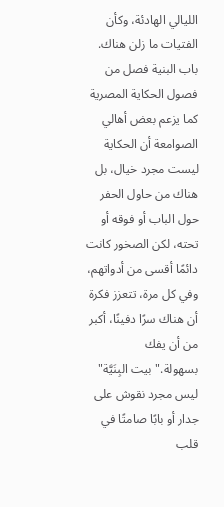الليالي الهادئة، وكأن الفتيات ما زلن هناك.
باب البنية فصل من فصول الحكاية المصرية
كما يزعم بعض أهالي الصوامعة أن الحكاية ليست مجرد خيال، بل هناك من حاول الحفر حول الباب أو فوقه أو تحته، لكن الصخور كانت دائمًا أقسى من أدواتهم، وفي كل مرة، تتعزز فكرة أن هناك سرًا دفينًا، أكبر من أن يفك بسهولة."بيت البِنَيَّة" ليس مجرد نقوش على جدار أو بابًا صامتًا في قلب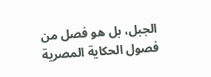الجبل، بل هو فصل من فصول الحكاية المصرية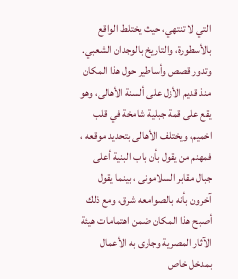التي لا تنتهي، حيث يختلط الواقع بالأسطورة، والتاريخ بالوجدان الشعبي.
وتدور قصص وأساطير حول هذا المكان منذ قديم الأزل على ألسنة الأهالى، وهو يقع على قمة جبلية شامخة في قلب اخميم، ويختلف الأهالى بتحديد موقعه ، فمهنم من يقول بأن باب البنية أعلى جبال مقابر السلامونى ، بينما يقول آخرون بأنه بالصوامعه شرق، ومع ذلك أصبح هذا المكان ضمن اهتمامات هيئة الآثار المصرية وجارى به الأعمال بمدخل خاص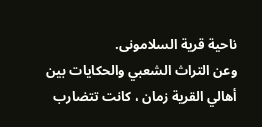ناحية قرية السلامونى.
وعن التراث الشعبي والحكايات بين أهالي القرية زمان ، كانت تتضارب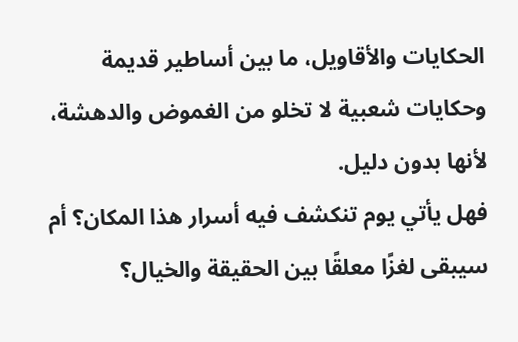الحكايات والأقاويل، ما بين أساطير قديمة وحكايات شعبية لا تخلو من الغموض والدهشة، لأنها بدون دليل.
فهل يأتي يوم تنكشف فيه أسرار هذا المكان؟ أم سيبقى لغزًا معلقًا بين الحقيقة والخيال؟